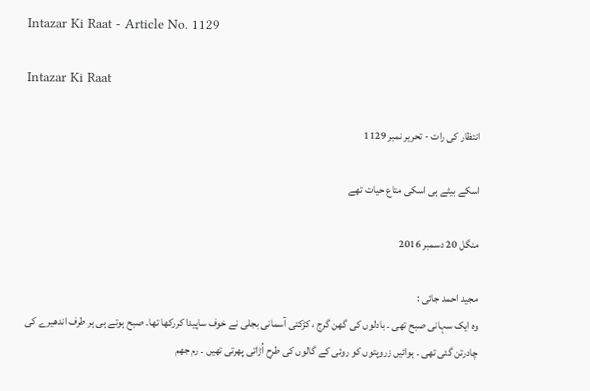Intazar Ki Raat - Article No. 1129

Intazar Ki Raat

انتظار کی رات - تحریر نمبر 1129

اسکے بیٹے ہی اسکی متاع حیات تھے

منگل 20 دسمبر 2016

مجید احمد جائی :
وہ ایک سہانی صبح تھی ۔ بادلوں کی گھن گرج ، کڑکتی آسمانی بجلی نے خوف ساپیدا کررکھا تھا۔ صبح ہوتے ہی ہر طرف اندھیرے کی چادرتن گئی تھی ۔ ہوائیں زروپتوں کو روئی کے گالوں کی طرح اُڑاتی پھرتی تھیں ۔ رم جھم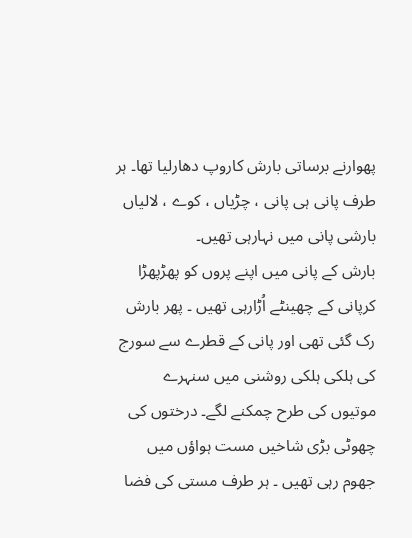پھوارنے برساتی بارش کاروپ دھارلیا تھا۔ ہر طرف پانی ہی پانی ، چڑیاں ، کوے ، لالیاں بارشی پانی میں نہارہی تھیں۔
بارش کے پانی میں اپنے پروں کو پھڑپھڑا کرپانی کے چھینٹے اُڑارہی تھیں ۔ پھر بارش رک گئی تھی اور پانی کے قطرے سے سورج کی ہلکی ہلکی روشنی میں سنہرے موتیوں کی طرح چمکنے لگے۔ درختوں کی چھوٹی بڑی شاخیں مست ہواؤں میں جھوم رہی تھیں ۔ ہر طرف مستی کی فضا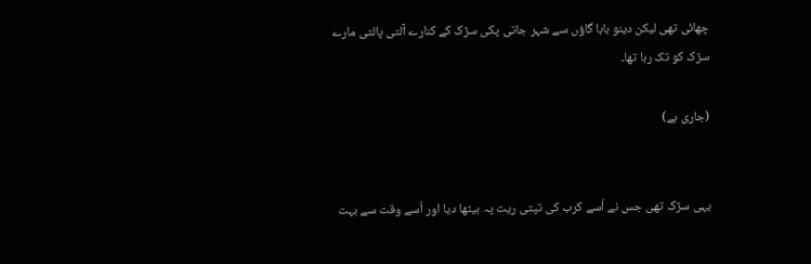چھائی تھی لیکن دینو بابا گاؤں سے شہر جاتی پکی سڑک کے کنارے آلتی پالتی مارے سڑک کو تک رہا تھا۔

(جاری ہے)


یہی سڑک تھی جس نے اُسے کرب کی تپتی ریت پہ بیٹھا دیا اور اُسے وقت سے بہت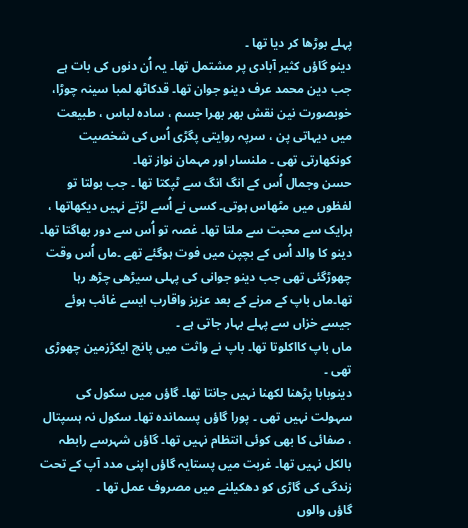پہلے بوڑھا کر دیا تھا ۔
دینو گاؤں کثیر آبادی پر مشتمل تھا۔ یہ اُن دنوں کی بات ہے جب دین محمد عرف دینو جوان تھا۔ قدکاٹھ لمبا سینہ چوڑا، خوبصورت نین نقش بھر بھرا جسم ، سادہ لباس ، طبیعت میں دیہاتی پن ، سرپہ روایتی پگڑی اُس کی شخصیت کونکھارتی تھی ۔ ملنسار اور مہمان نواز تھا۔
حسن وجمال اُس کے انگ انگ سے ٹپکتا تھا ۔ جب بولتا تو لفظوں میں مٹھاس ہوتی۔ کسی نے اُسے لڑتے نہیں دیکھاتھا ، ہرایک سے محبت سے ملتا تھا۔ غصہ تو اُس سے دور بھاگتا تھا۔
دینو کا والد اُس کے بچپن میں فوت ہوگئے تھے ۔ماں اُس وقت چھوڑگئی تھی جب دینو جوانی کی پہلی سیڑھی چڑھ رہا تھا۔ماں باپ کے مرنے کے بعد عزیز واقارب ایسے غائب ہوئے جیسے خزاں سے پہلے بہار جاتی ہے ۔
ماں باپ کااکلوتا تھا۔ باپ نے واثت میں پانچ ایکڑزمین چھوڑی تھی ۔
دینوبابا پڑھنا لکھنا نہیں جانتا تھا۔ گاؤں میں سکول کی سہولت نہیں تھی ۔ پورا گاؤں پسماندہ تھا۔ سکول نہ ہسپتال ، صفائی کا بھی کوئی انتظام نہیں تھا۔ گاؤں شہرسے رابطہ بالکل نہیں تھا۔ غربت میں پستایہ گاؤں اپنی مدد آپ کے تحت زندگی کی گاڑی کو دھکیلنے میں مصروف عمل تھا ۔
گاؤں والوں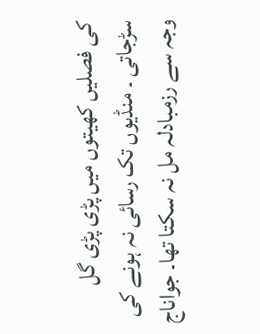کی فصلیں کھیتوں میں پڑی پڑی گل سڑجاتی ۔ منڈیوں تک رسائی نہ ہونے کی وجہ سے رزمبادلہ مل نہ سکتا تھا۔ جواناج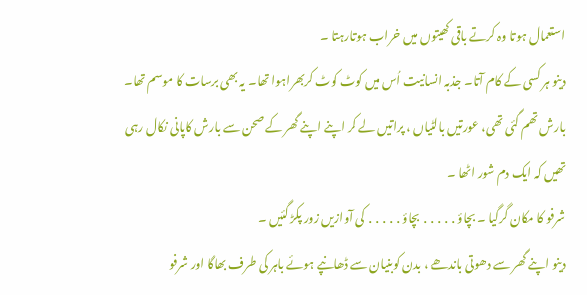استعمال ہوتا وہ کرتے باقی کھیتوں میں خراب ہوتارہتا ۔
دینو ہر کسی کے کام آتا۔ جذبہ انسانیت اُس میں کوٹ کوٹ کربھراہوا تھا۔ یہ بھی برسات کا موسم تھا۔ بارش تھم گئی تھی، عورتیں بالٹیاں ، پراتیں لے کر اپنے اپنے گھر کے صحن سے بارش کاپانی نکال رہی تھیں کہ ایک دم شور اٹھا ۔
شرفو کا مکان گرگیا ۔ بچاؤ․․․․․ بچاؤ․․․․․ کی آوازیں زور پکڑ گئیں ۔
دینو اپنے گھر سے دھوتی باندھے ، بدن کوبنیان سے ڈھانپے ہوئے باہر کی طرف بھاگا اور شرفو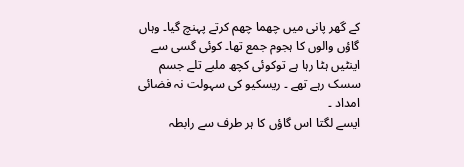کے گھر پانی میں چھما چھم کرتے پہنچ گیا۔ وہاں گاؤں والوں کا ہجوم جمع تھا۔ کوئی گسی سے اینٹیں ہٹا رہا ہے توکوئی کچھ ملبے تلے جسم سسک رہے تھے ۔ ریسکیو کی سہولت نہ فضائی امداد ۔
ایسے لگتا اس گاؤں کا ہر طرف سے رابطہ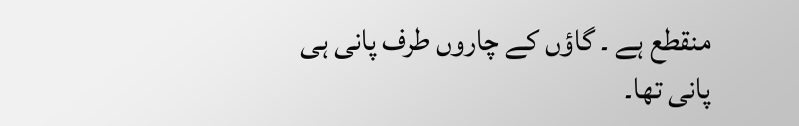منقطع ہے ۔ گاؤں کے چاروں طرف پانی ہی پانی تھا۔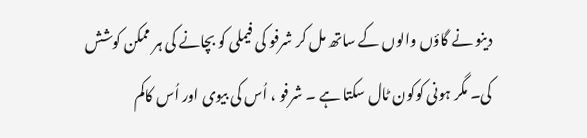دینو نے گاؤں والوں کے ساتھ مل کر شرفو کی فیملی کو بچانے کی ہر ممکن کوشش کی۔ مگر ہونی کوکون ٹال سکتا ہے ۔ شرفو ، اُس کی بیوی اور اُس کاکم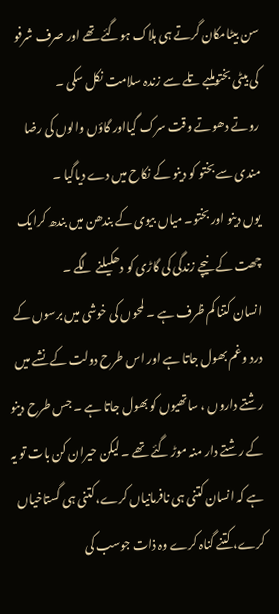سن بیٹامکان گرتے ہی ہلاک ہوگئے تھے اور صرف شرفو کی بیٹی بختوملبے تلے سے زندہ سلامت نکل سکی ۔
روتے دھوتے وقت سرک گیااور گاؤں والوں کی رضا مندی سے بختو کو دینو کے نکاح میں دے دیاگیا ۔
یوں دینو اور بختو۔ میاں بیوی کے بندھن میں بندھ کرایک چھت کے نیچے زندگی کی گاڑی کو دھکیلنے لگے ۔
انسان کتنا کم ظرف ہے ۔ لمحوں کی خوشی میں برسوں کے درد وغم بھول جاتا ہے اور اس طرح دولت کے نشے میں رشتے داروں ، ساتھیوں کو بھول جاتا ہے ۔ جس طرح دینو کے رشتے دار منہ موڑ گئے تھے ۔ لیکن حیران کن بات تو یہ ہے کہ انسان کتنی ہی نافرمانیاں کرے، کتنی ہی گستاخیاں کرے، کتنے گناہ کرے وہ ذات جوسب کی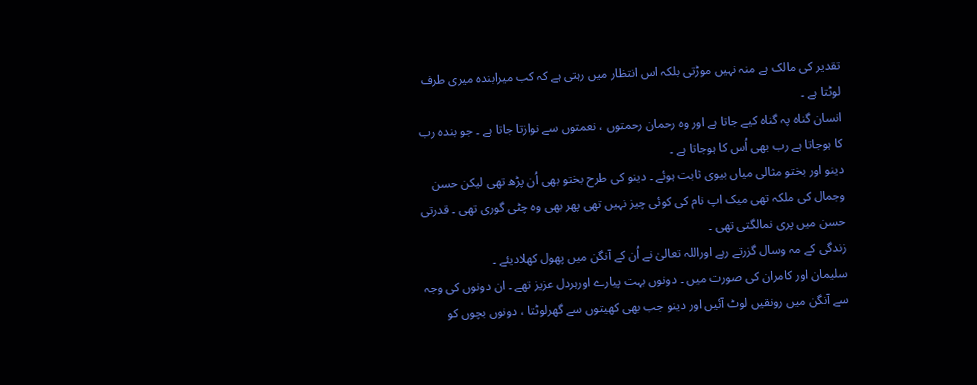تقدیر کی مالک ہے منہ نہیں موڑتی بلکہ اس انتظار میں رہتی ہے کہ کب میرابندہ میری طرف لوٹتا ہے ۔
انسان گناہ پہ گناہ کیے جاتا ہے اور وہ رحمان رحمتوں ، نعمتوں سے نوازتا جاتا ہے ۔ جو بندہ رب کا ہوجاتا ہے رب بھی اُس کا ہوجاتا ہے ۔
دینو اور بختو مثالی میاں بیوی ثابت ہوئے ۔ دینو کی طرح بختو بھی اُن پڑھ تھی لیکن حسن وجمال کی ملکہ تھی میک اپ نام کی کوئی چیز نہیں تھی پھر بھی وہ چٹی گوری تھی ۔ قدرتی حسن میں پری نمالگتی تھی ۔
زندگی کے مہ وسال گزرتے رہے اوراللہ تعالیٰ نے اُن کے آنگن میں پھول کھلادیئے ۔
سلیمان اور کامران کی صورت میں ۔ دونوں بہت پیارے اورہردل عزیز تھے ۔ ان دونوں کی وجہ سے آنگن میں رونقیں لوٹ آئیں اور دینو جب بھی کھیتوں سے گھرلوٹتا ، دونوں بچوں کو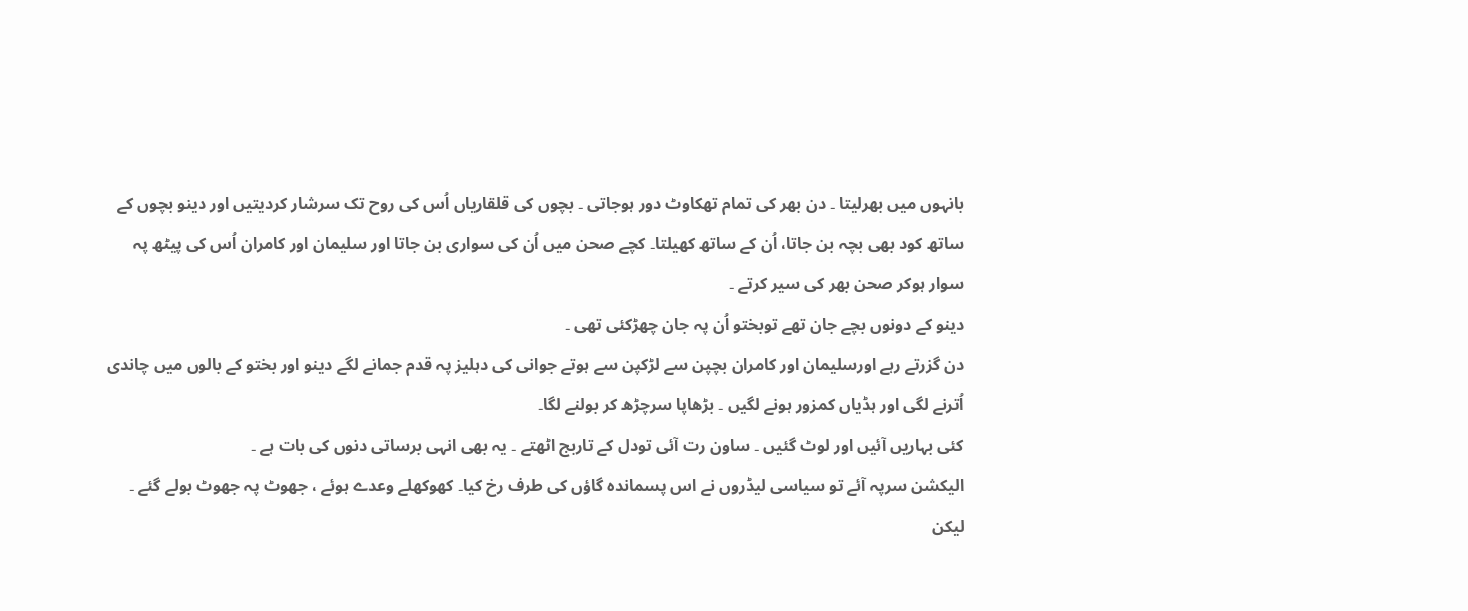بانہوں میں بھرلیتا ۔ دن بھر کی تمام تھکاوٹ دور ہوجاتی ۔ بچوں کی قلقاریاں اُس کی روح تک سرشار کردیتیں اور دینو بچوں کے ساتھ کود بھی بچہ بن جاتا، اُن کے ساتھ کھیلتا۔ کچے صحن میں اُن کی سواری بن جاتا اور سلیمان اور کامران اُس کی پیٹھ پہ سوار ہوکر صحن بھر کی سیر کرتے ۔
دینو کے دونوں بچے جان تھے توبختو اُن پہ جان چھڑکئی تھی ۔
دن گزرتے رہے اورسلیمان اور کامران بچپن سے لڑکپن سے ہوتے جوانی کی دہلیز پہ قدم جمانے لگے دینو اور بختو کے بالوں میں چاندی اُترنے لگی اور ہڈیاں کمزور ہونے لگیں ۔ بڑھاپا سرچڑھ کر بولنے لگا۔
کئی بہاریں آئیں اور لوٹ گئیں ۔ ساون رت آئی تودل کے تاربج اٹھتے ۔ یہ بھی انہی برساتی دنوں کی بات ہے ۔
الیکشن سرپہ آئے تو سیاسی لیڈروں نے اس پسماندہ گاؤں کی طرف رخ کیا۔ کھوکھلے وعدے ہوئے ، جھوٹ پہ جھوٹ بولے گئے ۔ لیکن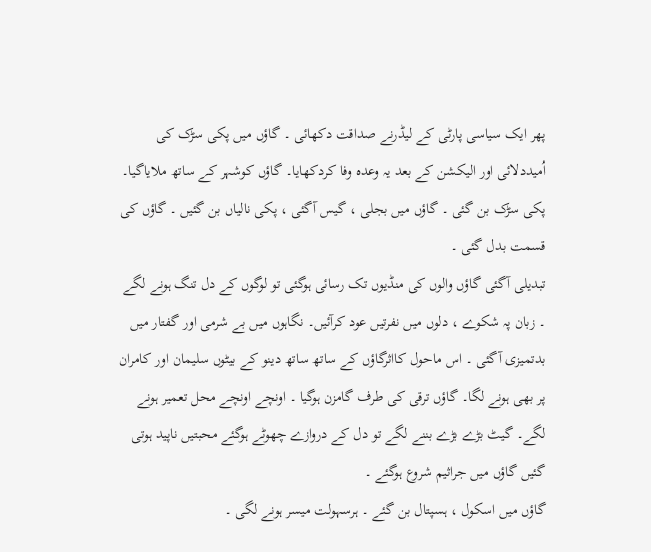پھر ایک سیاسی پارٹی کے لیڈرنے صداقت دکھائی ۔ گاؤں میں پکی سڑک کی اُمیددلائی اور الیکشن کے بعد یہ وعدہ وفا کردکھایا۔ گاؤں کوشہر کے ساتھ ملایاگیا۔ پکی سڑک بن گئی ۔ گاؤں میں بجلی ، گیس آگئی ، پکی نالیاں بن گئیں ۔ گاؤں کی قسمت بدل گئی ۔
تبدیلی آگئی گاؤں والوں کی منڈیوں تک رسائی ہوگئی تو لوگوں کے دل تنگ ہونے لگے ۔ زبان پہ شکوے ، دلوں میں نفرتیں عود کرآئیں۔ نگاہوں میں بے شرمی اور گفتار میں بدتمیزی آگئی ۔ اس ماحول کااثرگاؤں کے ساتھ ساتھ دینو کے بیٹوں سلیمان اور کامران پر بھی ہونے لگا۔ گاؤں ترقی کی طرف گامزن ہوگیا ۔ اونچے اونچے محل تعمیر ہونے لگے۔ گیٹ بڑے بڑے بننے لگے تو دل کے دروازے چھوٹے ہوگئے محبتیں ناپید ہوتی گئیں گاؤں میں جراثیم شروع ہوگئے ۔
گاؤں میں اسکول ، ہسپتال بن گئے ۔ ہرسہولت میسر ہونے لگی ۔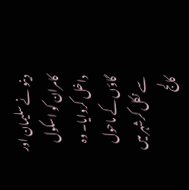دینو نے سلیمان اور کامران کو اسکول داخل کروایا۔ وہ گاؤں کے ماحول سے نکل کرشہر میں کالج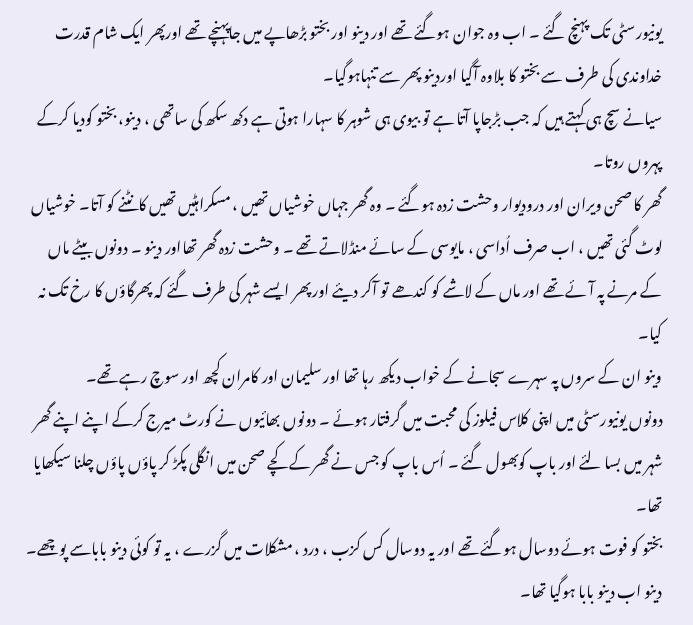یونیورسٹی تک پہنچ گئے ۔ اب وہ جوان ہوگئے تھے اور دینو اور بختو بڑھاپے میں جاپہنچے تھے اورپھر ایک شام قدرت خداوندی کی طرف سے بختو کا بلاوہ آگیا اوردینو پھر سے تنہاہوگیا۔
سیانے سچ ہی کہتے ہیں کہ جب بڑجاپا آتا ہے تو بیوی ہی شوہر کا سہارا ہوتی ہے دکھ سکھ کی ساتھی ، دینو، بختو کودیا کرکے پہروں روتا۔
گھر کا صحن ویران اور درودیوار وحشت زدہ ہوگئے ۔ وہ گھر جہاں خوشیاں تھیں ، مسکراہٹیں تھیں کانٹنے کو آتا۔ خوشیاں لوٹ گئی تھیں ، اب صرف اُداسی ، مایوسی کے سائے منڈلاتے تھے ۔ وحشت زدہ گھر تھااور دینو ۔ دونوں بیٹے ماں کے مرنے پہ آئے تھے اور ماں کے لاشے کو کندھے تو آکر دیئے اور پھر ایسے شہر کی طرف گئے کہ پھرگاؤں کا رخ تک نہ کیا۔
وینو ان کے سروں پہ سہرے سجانے کے خواب دیکھ رہا تھا اور سلیمان اور کامران کچھ اور سوچ رہے تھے۔
دونوں یونیورسٹی میں اپنی کلاس فیلوز کی محبت میں گرفتار ہوئے ۔ دونوں بھائیوں نے کورٹ میرج کرکے اپنے اپنے گھر شہر میں بسا لئے اور باپ کوبھول گئے ۔ اُس باپ کو جس نے گھر کے کچے صحن میں انگلی پکڑ کر پاؤں پاؤں چلنا سیکھایا تھا۔
بختو کو فوت ہوئے دوسال ہوگئے تھے اور یہ دوسال کس کزب ، درد ، مشکلات میں گزرے ، یہ تو کوئی دینو باباسے پوچھے۔
دینو اب دینو بابا ہوگیا تھا۔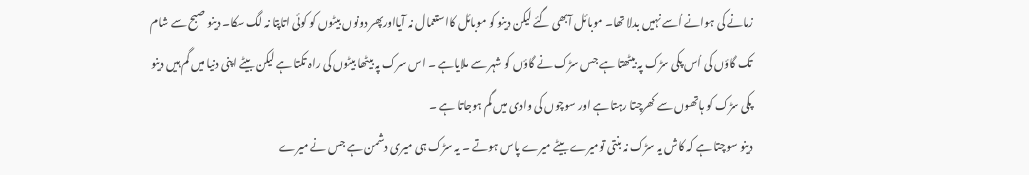زمانے کی ہوانے اُسے نہیں بدلا تھا۔ موبائل آبھی گئے لیکن دینو کو موبائل کااستعمال نہ آیااورپھر دونوں بیٹوں کو کوئی اتاپتا نہ لگ سکا۔ دینو صبح سے شام تک گاؤں کی اُس پکی سڑک پہ بیٹھتا ہے جس سڑک نے گاؤں کو شہر سے ملایاہے ۔ اس سرک پہ بیٹھا بیٹوں کی راہ تکتا ہے لیکن بیٹے اپنی دنیا میں گم ہیں دینو پکی سڑک کو ہاتھوں سے کھرچتا رہتا ہے اور سوچوں کی وادی میں گم ہوجاتا ہے ۔
دینو سوچتا ہے کہ کاش یہ سڑک نہ بنتی تومیرے بیٹے میرے پاس ہوتے ۔ یہ سڑک ہی میری دشمن ہے جس نے میرے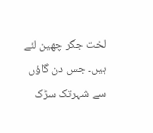لخت جگر چھین لئے ہیں۔ جس دن گاؤں سے شہرتک سڑک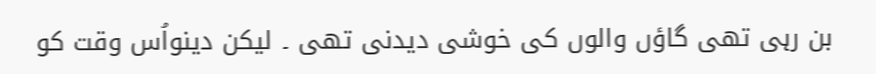بن رہی تھی گاؤں والوں کی خوشی دیدنی تھی ۔ لیکن دینواُس وقت کو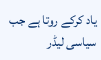یاد کرکے روتا ہے جب سیاسی لیڈر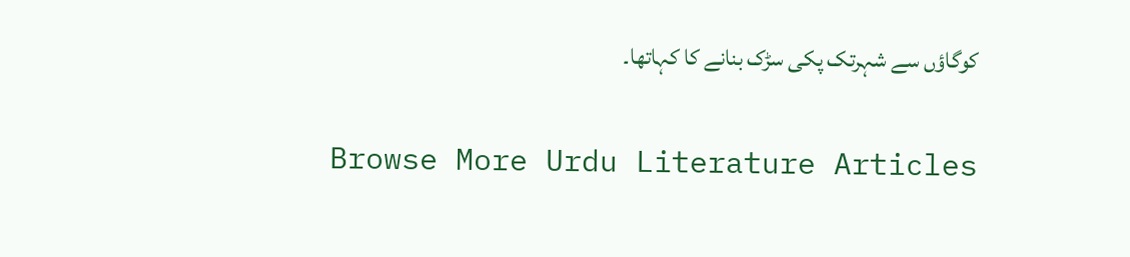کوگاؤں سے شہرتک پکی سڑک بنانے کا کہاتھا۔

Browse More Urdu Literature Articles